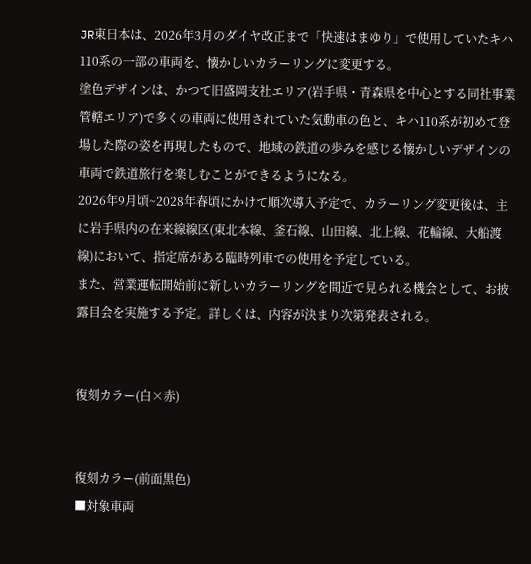JR東日本は、2026年3月のダイヤ改正まで「快速はまゆり」で使用していたキハ110系の一部の車両を、懐かしいカラーリングに変更する。
塗色デザインは、かつて旧盛岡支社エリア(岩手県・青森県を中心とする同社事業管轄エリア)で多くの車両に使用されていた気動車の色と、キハ110系が初めて登場した際の姿を再現したもので、地域の鉄道の歩みを感じる懐かしいデザインの車両で鉄道旅行を楽しむことができるようになる。
2026年9月頃~2028年春頃にかけて順次導入予定で、カラーリング変更後は、主に岩手県内の在来線線区(東北本線、釜石線、山田線、北上線、花輪線、大船渡線)において、指定席がある臨時列車での使用を予定している。
また、営業運転開始前に新しいカラーリングを間近で見られる機会として、お披露目会を実施する予定。詳しくは、内容が決まり次第発表される。


復刻カラー(白×赤)


復刻カラー(前面黒色)
■対象車両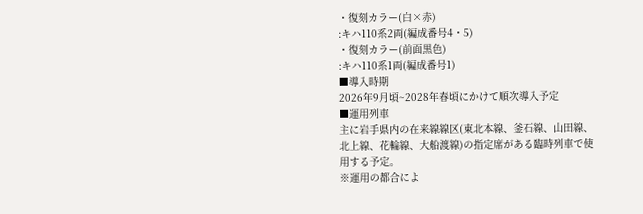・復刻カラー(白×赤)
:キハ110系2両(編成番号4・5)
・復刻カラー(前面黒色)
:キハ110系1両(編成番号1)
■導入時期
2026年9月頃~2028年春頃にかけて順次導入予定
■運用列車
主に岩手県内の在来線線区(東北本線、釜石線、山田線、北上線、花輪線、大船渡線)の指定席がある臨時列車で使用する予定。
※運用の都合によ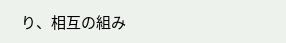り、相互の組み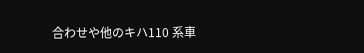合わせや他のキハ110 系車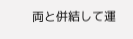両と併結して運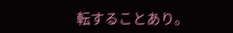転することあり。